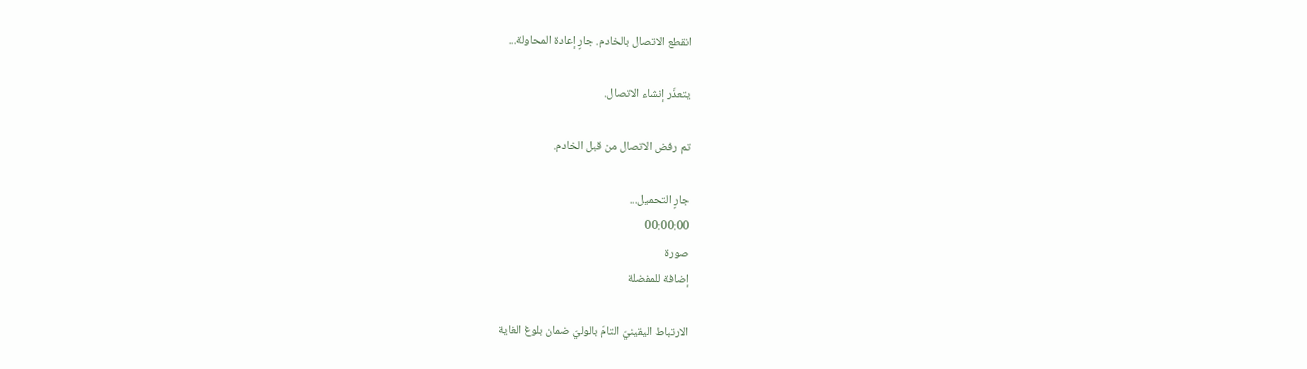انقطع الاتصال بالخادم. جارٍ إعادة المحاولة...

يتعذّر إنشاء الاتصال.

تم رفض الاتصال من قبل الخادم.

جارٍ التحميل...
00:00:00
صورة
إضافة للمفضلة

الارتباط اليقينيّ التامّ بالوليّ ضمان بلوغ الغاية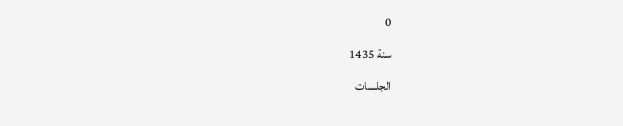0
سنة 1435
الجلسات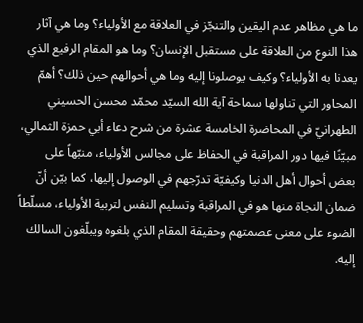ما هي مظاهر عدم اليقين والتنجّز في العلاقة مع الأولياء؟ وما هي آثار هذا النوع من العلاقة على مستقبل الإنسان؟ وما هو المقام الرفيع الذي يعدنا به الأولياء؟ وكيف يوصلونا إليه وما هي أحوالهم حين ذلك؟ أهمّ المحاور التي تناولها سماحة آية الله السيّد محمّد محسن الحسيني الطهرانيّ في المحاضرة الخامسة عشرة من شرح دعاء أبي حمزة الثمالي، مبيّنًا فيها دور المراقبة في الحفاظ على مجالس الأولياء، منبّهاً على بعض أحوال أهل الدنيا وكيفيّة تدرّجهم في الوصول إليها، كما بيّن أنّ ضمان النجاة منها هو في المراقبة وتسليم النفس لتربية الأولياء، مسلّطاً الضوء على معنى عصمتهم وحقيقة المقام الذي بلغوه ويبلّغون السالك إليه.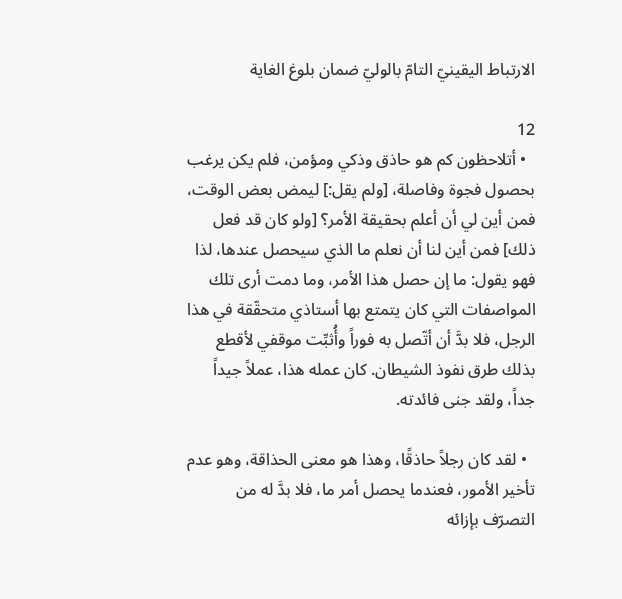الارتباط اليقينيّ التامّ بالوليّ ضمان بلوغ الغاية

12
  • أتلاحظون كم هو حاذق وذكي ومؤمن، فلم يكن يرغب بحصول فجوة وفاصلة، [ولم يقل:] ليمض بعض الوقت، فمن أين لي أن أعلم بحقيقة الأمر؟ [ولو كان قد فعل ذلك] فمن أين لنا أن نعلم ما الذي سيحصل عندها، لذا فهو يقول: ما إن حصل هذا الأمر، وما دمت أرى تلك المواصفات التي كان يتمتع بها أستاذي متحقّقة في هذا الرجل، فلا بدَّ أن أتّصل به فوراً وأُثبِّت موقفي لأقطع بذلك طرق نفوذ الشيطان. كان عمله هذا، عملاً جيداً جداً، ولقد جنى فائدته.

  • لقد كان رجلاً حاذقًا، وهذا هو معنى الحذاقة، وهو عدم تأخير الأمور، فعندما يحصل أمر ما، فلا بدَّ له من التصرّف بإزائه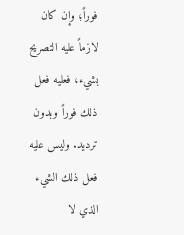فوراً؛ وإن كان لازماً عليه التصريح بشيء، فعليه فعل ذلك فوراً وبدون ترديد. وليس عليه فعل ذلك الشيء الذي لا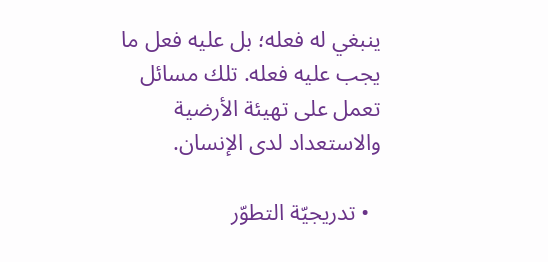ينبغي له فعله؛ بل عليه فعل ما يجب عليه فعله. تلك مسائل تعمل على تهيئة الأرضية والاستعداد لدى الإنسان.

  • تدريجيّة التطوّر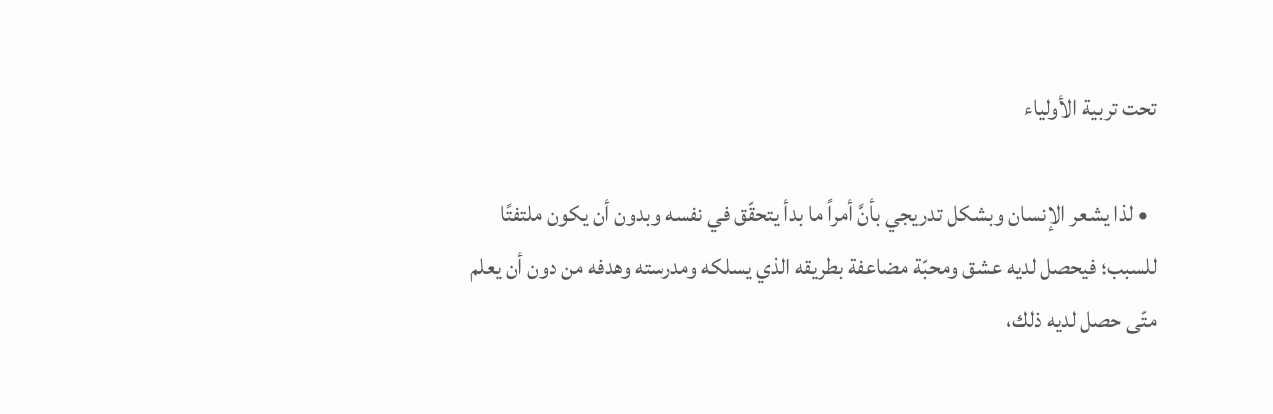تحت تربية الأولياء

  • لذا يشعر الإنسان وبشكل تدريجي بأنَّ أمراً ما بدأ يتحقّق في نفسه وبدون أن يكون ملتفتًا للسبب؛ فيحصل لديه عشق ومحبّة مضاعفة بطريقه الذي يسلكه ومدرسته وهدفه من دون أن يعلم متّى حصل لديه ذلك،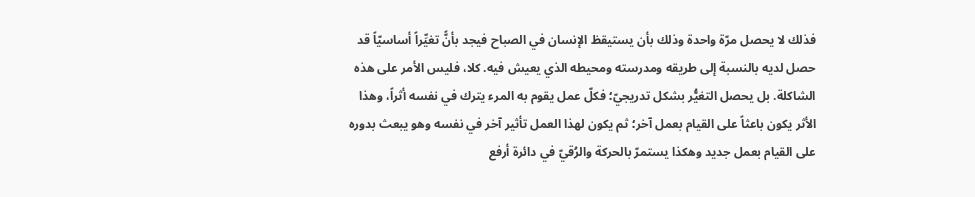فذلك لا يحصل مرّة واحدة وذلك بأن يستيقظ الإنسان في الصباح فيجد بأنًّ تغيِّراً أساسيّاً قد حصل لديه بالنسبة إلى طريقه ومدرسته ومحيطه الذي يعيش فيه. كلا، فليس الأمر على هذه الشاكلة. بل يحصل التغيُّر بشكل تدريجيّ؛ فكلّ عمل يقوم به المرء يترك في نفسه أثراً، وهذا الأثر يكون باعثاً على القيام بعمل آخر؛ ثم يكون لهذا العمل تأثير آخر في نفسه وهو يبعث بدوره على القيام بعمل جديد وهكذا يستمرّ بالحركة والرُقيّ في دائرة أرفع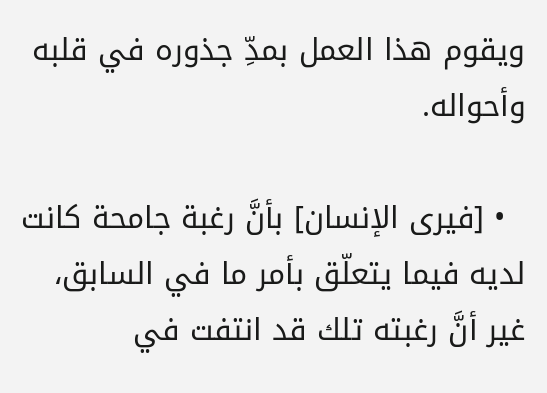ويقوم هذا العمل بمدِّ جذوره في قلبه وأحواله.

  • [فيرى الإنسان] بأنَّ رغبة جامحة كانت لديه فيما يتعلّق بأمر ما في السابق، غير أنَّ رغبته تلك قد انتفت في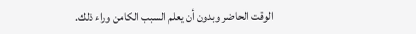الوقت الحاضر وبدون أن يعلم السبب الكامن وراء ذلك.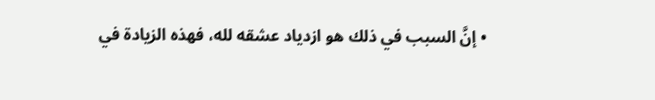• إنَّ السبب في ذلك هو ازدياد عشقه لله، فهذه الزيادة في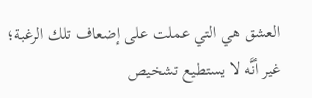العشق هي التي عملت على إضعاف تلك الرغبة؛ غير أنَّه لا يستطيع تشخيص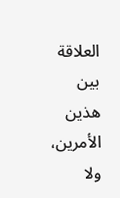العلاقة بين هذين الأمرين، ولا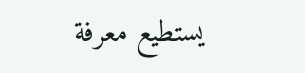يستطيع معرفة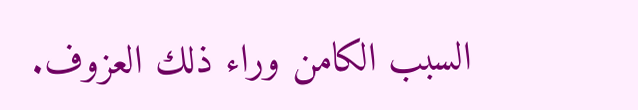السبب الكامن وراء ذلك العزوف.